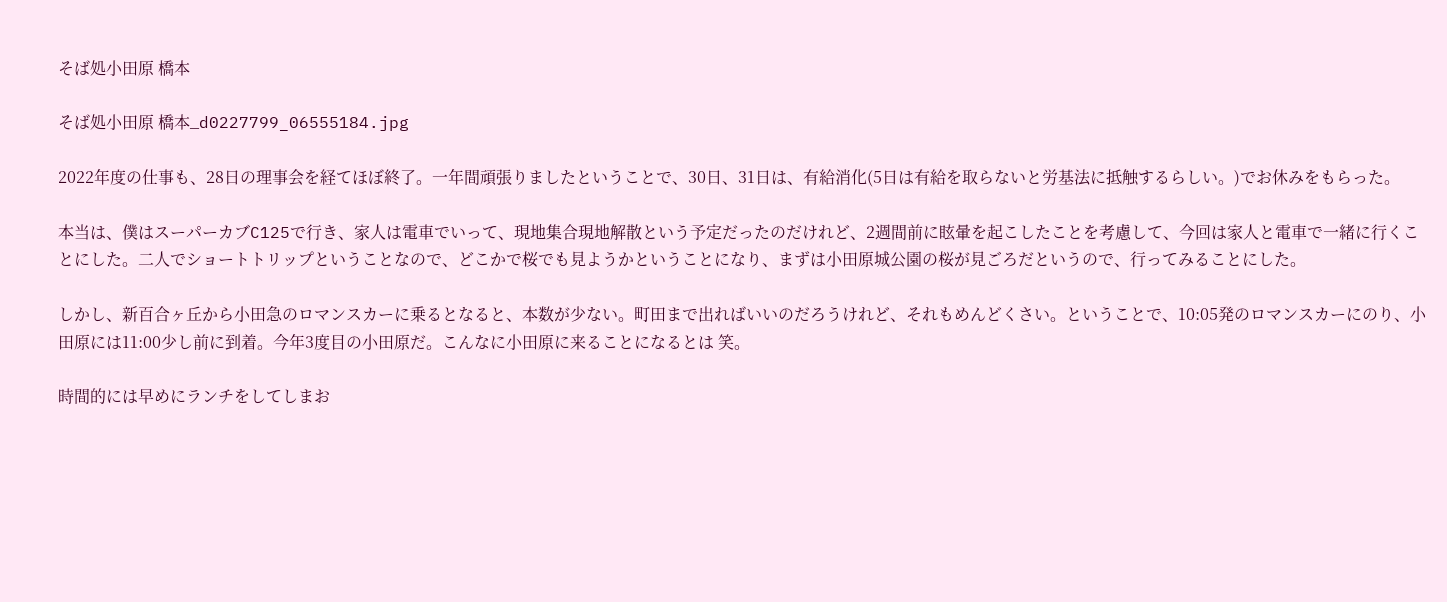そば処小田原 橋本

そば処小田原 橋本_d0227799_06555184.jpg

2022年度の仕事も、28日の理事会を経てほぼ終了。一年間頑張りましたということで、30日、31日は、有給消化(5日は有給を取らないと労基法に抵触するらしい。)でお休みをもらった。

本当は、僕はスーパーカブC125で行き、家人は電車でいって、現地集合現地解散という予定だったのだけれど、2週間前に眩暈を起こしたことを考慮して、今回は家人と電車で一緒に行くことにした。二人でショートトリップということなので、どこかで桜でも見ようかということになり、まずは小田原城公園の桜が見ごろだというので、行ってみることにした。

しかし、新百合ヶ丘から小田急のロマンスカーに乗るとなると、本数が少ない。町田まで出ればいいのだろうけれど、それもめんどくさい。ということで、10:05発のロマンスカーにのり、小田原には11:00少し前に到着。今年3度目の小田原だ。こんなに小田原に来ることになるとは 笑。

時間的には早めにランチをしてしまお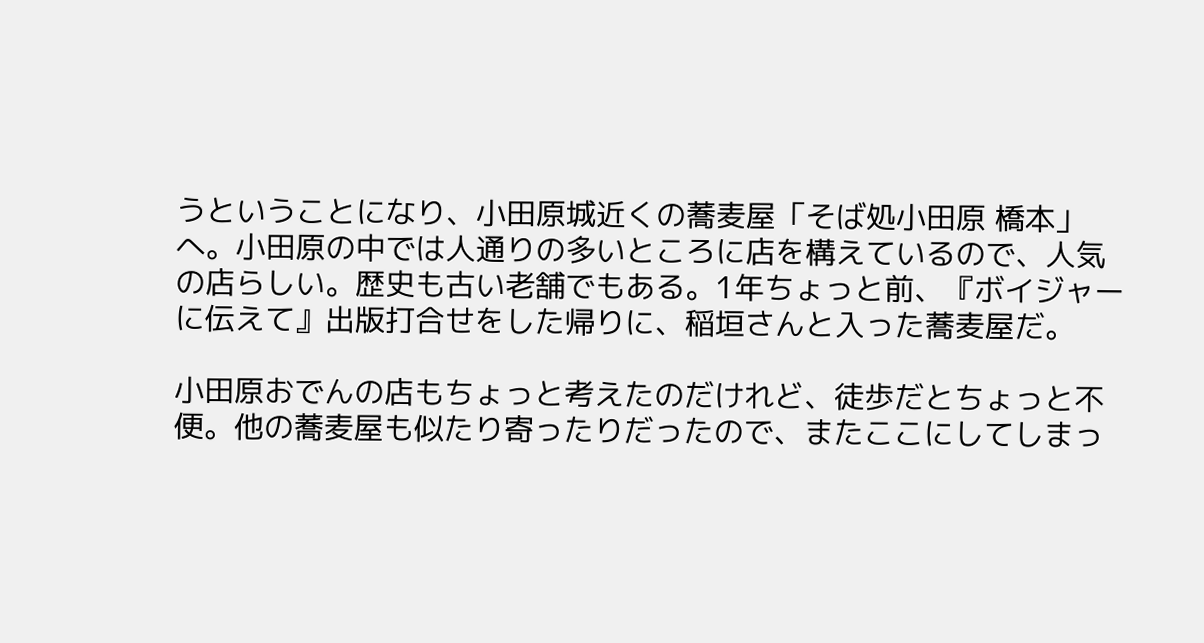うということになり、小田原城近くの蕎麦屋「そば処小田原 橋本」へ。小田原の中では人通りの多いところに店を構えているので、人気の店らしい。歴史も古い老舗でもある。1年ちょっと前、『ボイジャーに伝えて』出版打合せをした帰りに、稲垣さんと入った蕎麦屋だ。

小田原おでんの店もちょっと考えたのだけれど、徒歩だとちょっと不便。他の蕎麦屋も似たり寄ったりだったので、またここにしてしまっ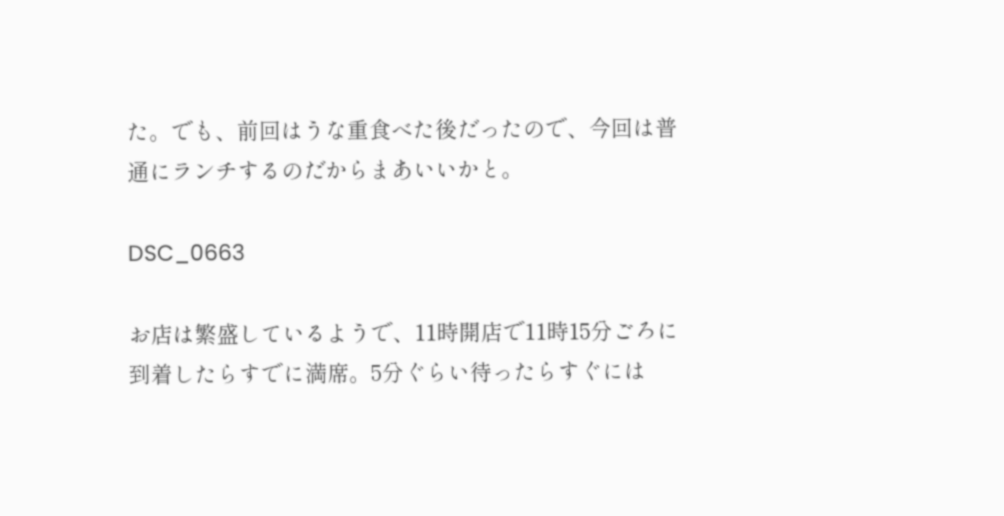た。でも、前回はうな重食べた後だったので、今回は普通にランチするのだからまあいいかと。

DSC_0663

お店は繁盛しているようで、11時開店で11時15分ごろに到着したらすでに満席。5分ぐらい待ったらすぐには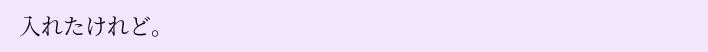入れたけれど。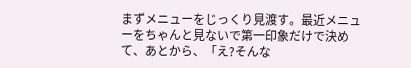まずメニューをじっくり見渡す。最近メニューをちゃんと見ないで第一印象だけで決めて、あとから、「え?そんな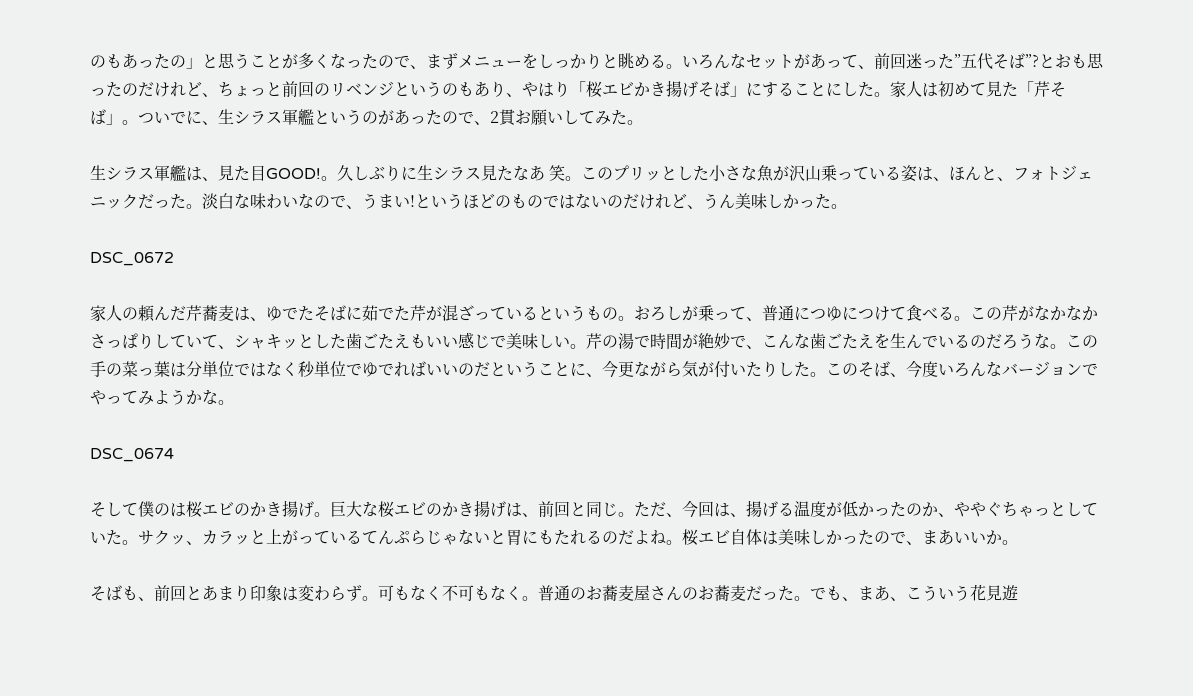のもあったの」と思うことが多くなったので、まずメニューをしっかりと眺める。いろんなセットがあって、前回迷った”五代そば”?とおも思ったのだけれど、ちょっと前回のリベンジというのもあり、やはり「桜エビかき揚げそば」にすることにした。家人は初めて見た「芹そば」。ついでに、生シラス軍艦というのがあったので、2貫お願いしてみた。

生シラス軍艦は、見た目GOOD!。久しぶりに生シラス見たなあ 笑。このプリッとした小さな魚が沢山乗っている姿は、ほんと、フォトジェニックだった。淡白な味わいなので、うまい!というほどのものではないのだけれど、うん美味しかった。

DSC_0672

家人の頼んだ芹蕎麦は、ゆでたそばに茹でた芹が混ざっているというもの。おろしが乗って、普通につゆにつけて食べる。この芹がなかなかさっぱりしていて、シャキッとした歯ごたえもいい感じで美味しい。芹の湯で時間が絶妙で、こんな歯ごたえを生んでいるのだろうな。この手の菜っ葉は分単位ではなく秒単位でゆでればいいのだということに、今更ながら気が付いたりした。このそば、今度いろんなバージョンでやってみようかな。

DSC_0674

そして僕のは桜エビのかき揚げ。巨大な桜エビのかき揚げは、前回と同じ。ただ、今回は、揚げる温度が低かったのか、ややぐちゃっとしていた。サクッ、カラッと上がっているてんぷらじゃないと胃にもたれるのだよね。桜エビ自体は美味しかったので、まあいいか。

そばも、前回とあまり印象は変わらず。可もなく不可もなく。普通のお蕎麦屋さんのお蕎麦だった。でも、まあ、こういう花見遊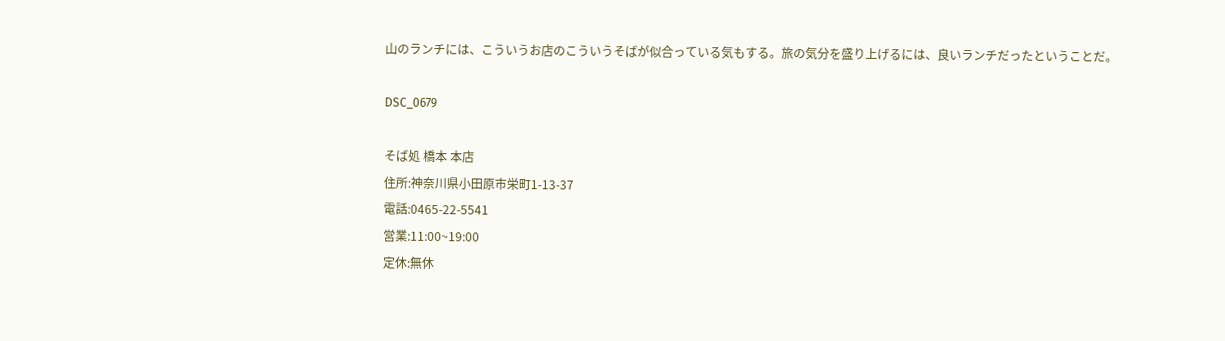山のランチには、こういうお店のこういうそばが似合っている気もする。旅の気分を盛り上げるには、良いランチだったということだ。

DSC_0679

そば処 橋本 本店
住所:神奈川県小田原市栄町1-13-37
電話:0465-22-5541
営業:11:00~19:00
定休:無休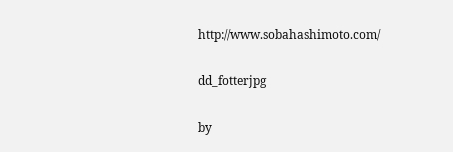http://www.sobahashimoto.com/

dd_fotterjpg

by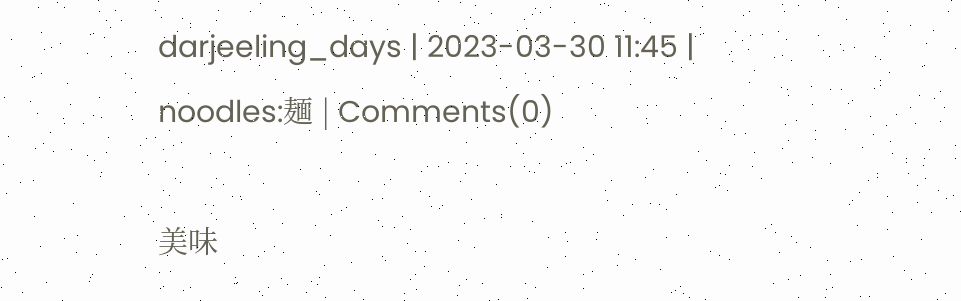darjeeling_days | 2023-03-30 11:45 | noodles:麺 | Comments(0)

美味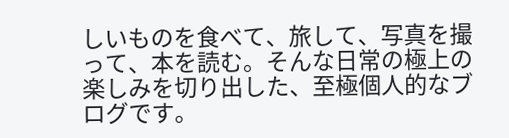しいものを食べて、旅して、写真を撮って、本を読む。そんな日常の極上の楽しみを切り出した、至極個人的なブログです。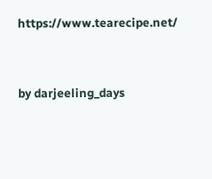https://www.tearecipe.net/


by darjeeling_days